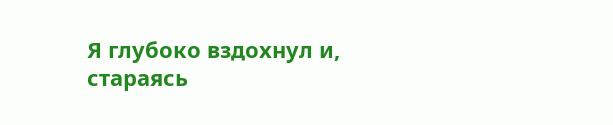Я глубоко вздохнул и, стараясь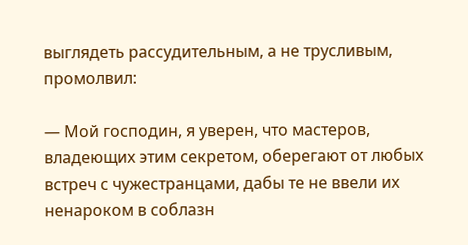выглядеть рассудительным, а не трусливым, промолвил:

— Мой господин, я уверен, что мастеров, владеющих этим секретом, оберегают от любых встреч с чужестранцами, дабы те не ввели их ненароком в соблазн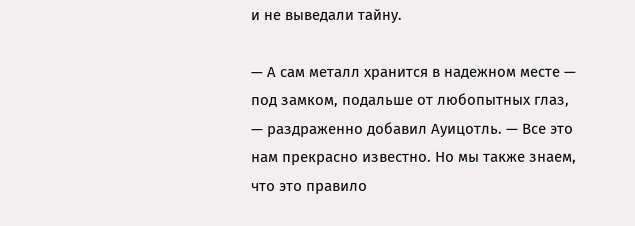и не выведали тайну.

— А сам металл хранится в надежном месте — под замком, подальше от любопытных глаз, — раздраженно добавил Ауицотль. — Все это нам прекрасно известно. Но мы также знаем, что это правило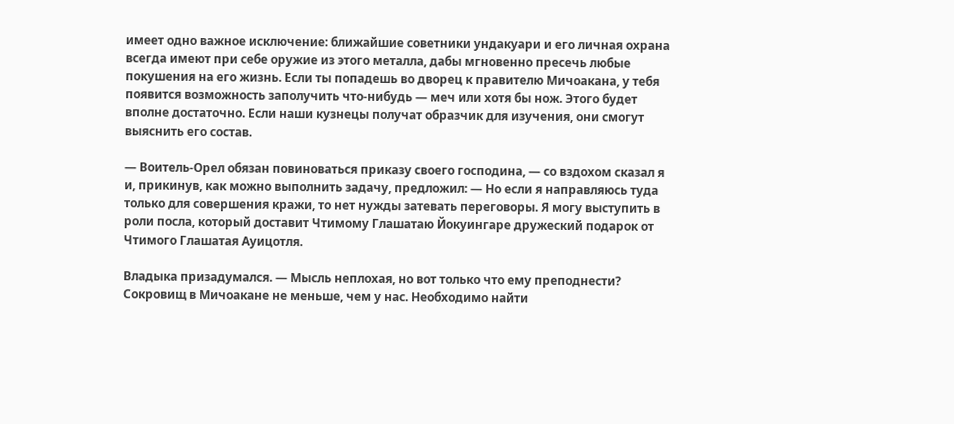имеет одно важное исключение: ближайшие советники ундакуари и его личная охрана всегда имеют при себе оружие из этого металла, дабы мгновенно пресечь любые покушения на его жизнь. Если ты попадешь во дворец к правителю Мичоакана, у тебя появится возможность заполучить что-нибудь — меч или хотя бы нож. Этого будет вполне достаточно. Если наши кузнецы получат образчик для изучения, они смогут выяснить его состав.

— Воитель-Орел обязан повиноваться приказу своего господина, — со вздохом сказал я и, прикинув, как можно выполнить задачу, предложил: — Но если я направляюсь туда только для совершения кражи, то нет нужды затевать переговоры. Я могу выступить в роли посла, который доставит Чтимому Глашатаю Йокуингаре дружеский подарок от Чтимого Глашатая Ауицотля.

Владыка призадумался. — Мысль неплохая, но вот только что ему преподнести? Сокровищ в Мичоакане не меньше, чем у нас. Необходимо найти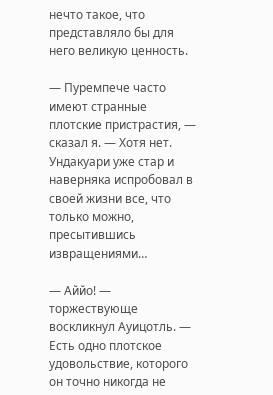нечто такое, что представляло бы для него великую ценность.

— Пуремпече часто имеют странные плотские пристрастия, — сказал я. — Хотя нет. Ундакуари уже стар и наверняка испробовал в своей жизни все, что только можно, пресытившись извращениями…

— Аййо! — торжествующе воскликнул Ауицотль. — Есть одно плотское удовольствие, которого он точно никогда не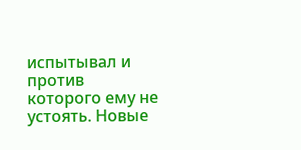испытывал и против которого ему не устоять. Новые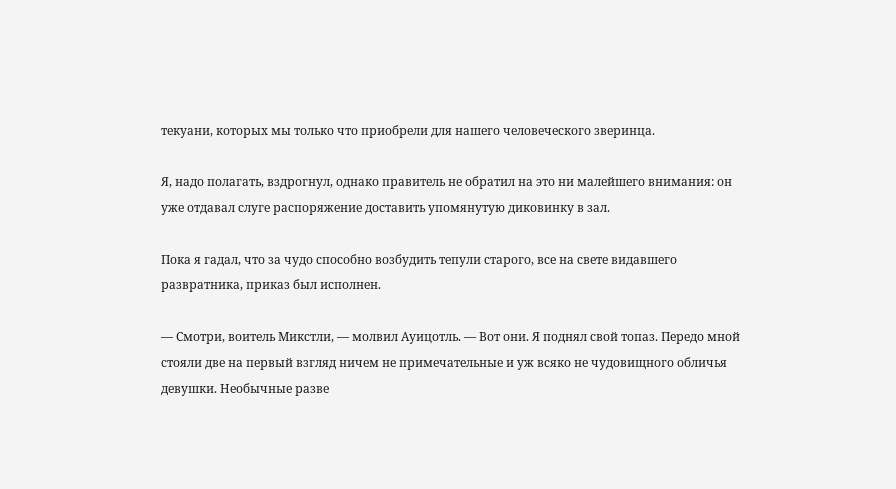текуани, которых мы только что приобрели для нашего человеческого зверинца.

Я, надо полагать, вздрогнул, однако правитель не обратил на это ни малейшего внимания: он уже отдавал слуге распоряжение доставить упомянутую диковинку в зал.

Пока я гадал, что за чудо способно возбудить тепули старого, все на свете видавшего развратника, приказ был исполнен.

— Смотри, воитель Микстли, — молвил Ауицотль. — Вот они. Я поднял свой топаз. Передо мной стояли две на первый взгляд ничем не примечательные и уж всяко не чудовищного обличья девушки. Необычные разве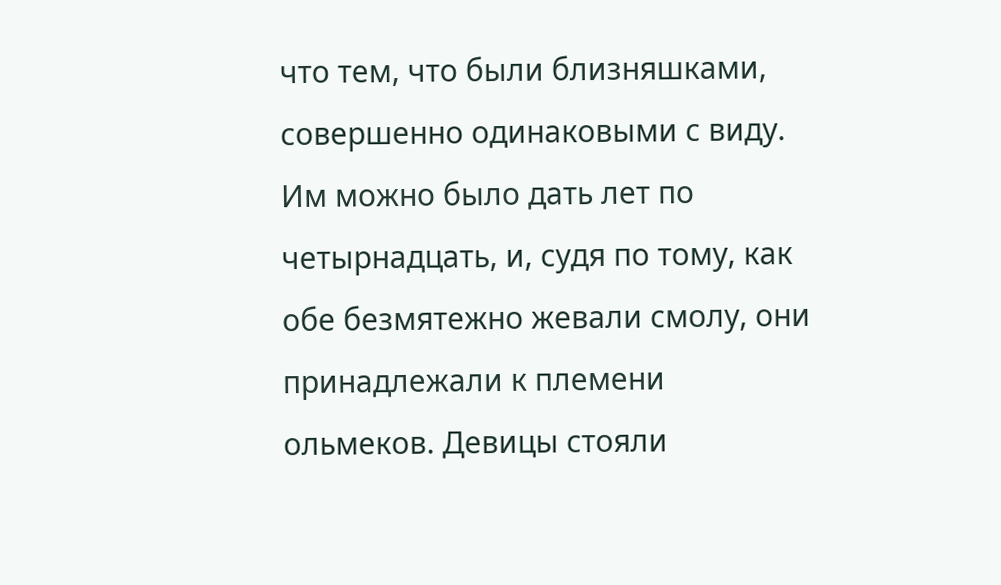что тем, что были близняшками, совершенно одинаковыми с виду. Им можно было дать лет по четырнадцать, и, судя по тому, как обе безмятежно жевали смолу, они принадлежали к племени ольмеков. Девицы стояли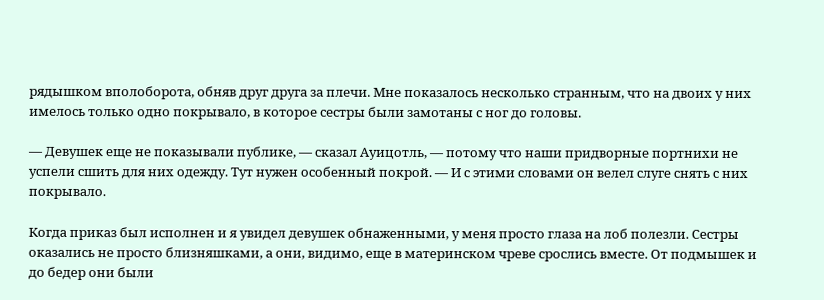рядышком вполоборота, обняв друг друга за плечи. Мне показалось несколько странным, что на двоих у них имелось только одно покрывало, в которое сестры были замотаны с ног до головы.

— Девушек еще не показывали публике, — сказал Ауицотль, — потому что наши придворные портнихи не успели сшить для них одежду. Тут нужен особенный покрой. — И с этими словами он велел слуге снять с них покрывало.

Когда приказ был исполнен и я увидел девушек обнаженными, у меня просто глаза на лоб полезли. Сестры оказались не просто близняшками, а они, видимо, еще в материнском чреве срослись вместе. От подмышек и до бедер они были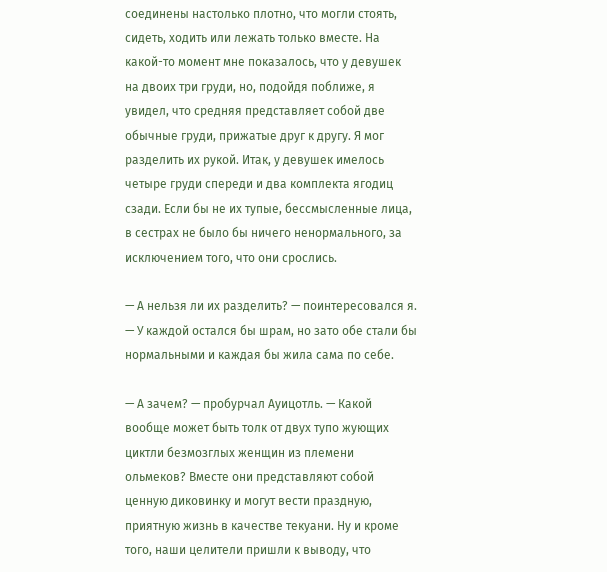соединены настолько плотно, что могли стоять, сидеть, ходить или лежать только вместе. На какой-то момент мне показалось, что у девушек на двоих три груди, но, подойдя поближе, я увидел, что средняя представляет собой две обычные груди, прижатые друг к другу. Я мог разделить их рукой. Итак, у девушек имелось четыре груди спереди и два комплекта ягодиц сзади. Если бы не их тупые, бессмысленные лица, в сестрах не было бы ничего ненормального, за исключением того, что они срослись.

— А нельзя ли их разделить? — поинтересовался я. — У каждой остался бы шрам, но зато обе стали бы нормальными и каждая бы жила сама по себе.

— А зачем? — пробурчал Ауицотль. — Какой вообще может быть толк от двух тупо жующих циктли безмозглых женщин из племени ольмеков? Вместе они представляют собой ценную диковинку и могут вести праздную, приятную жизнь в качестве текуани. Ну и кроме того, наши целители пришли к выводу, что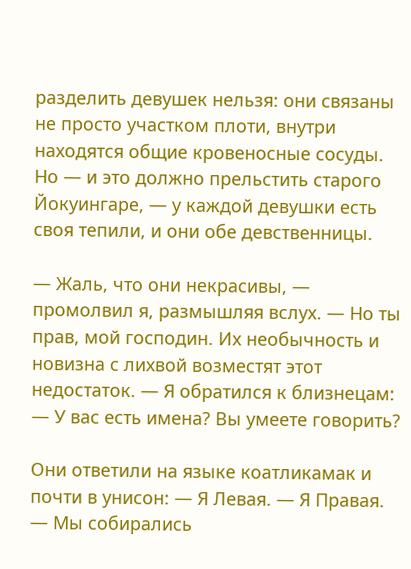разделить девушек нельзя: они связаны не просто участком плоти, внутри находятся общие кровеносные сосуды. Но — и это должно прельстить старого Йокуингаре, — у каждой девушки есть своя тепили, и они обе девственницы.

— Жаль, что они некрасивы, — промолвил я, размышляя вслух. — Но ты прав, мой господин. Их необычность и новизна с лихвой возместят этот недостаток. — Я обратился к близнецам: — У вас есть имена? Вы умеете говорить?

Они ответили на языке коатликамак и почти в унисон: — Я Левая. — Я Правая. — Мы собирались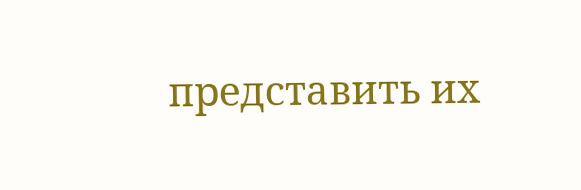представить их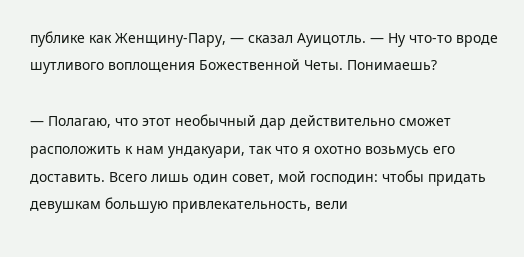публике как Женщину-Пару, — сказал Ауицотль. — Ну что-то вроде шутливого воплощения Божественной Четы. Понимаешь?

— Полагаю, что этот необычный дар действительно сможет расположить к нам ундакуари, так что я охотно возьмусь его доставить. Всего лишь один совет, мой господин: чтобы придать девушкам большую привлекательность, вели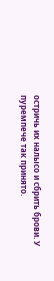остричь их налысо и сбрить брови. У пуремпече так принято.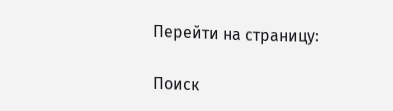Перейти на страницу:

Поиск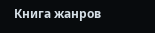Книга жанров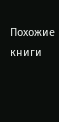Похожие книги